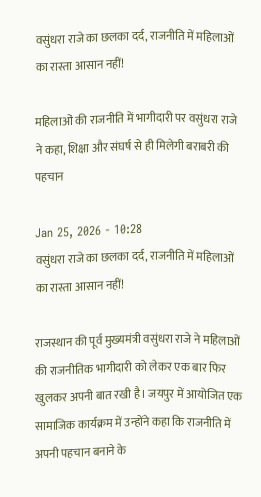वसुंधरा राजे का छलका दर्द, राजनीति में महिलाओं का रास्ता आसान नहीं!

महिलाओं की राजनीति में भागीदारी पर वसुंधरा राजे ने कहा, शिक्षा और संघर्ष से ही मिलेगी बराबरी की पहचान

Jan 25, 2026 - 10:28
वसुंधरा राजे का छलका दर्द, राजनीति में महिलाओं का रास्ता आसान नहीं!

राजस्थान की पूर्व मुख्यमंत्री वसुंधरा राजे ने महिलाओं की राजनीतिक भागीदारी को लेकर एक बार फिर खुलकर अपनी बात रखी है। जयपुर में आयोजित एक सामाजिक कार्यक्रम में उन्होंने कहा कि राजनीति में अपनी पहचान बनाने के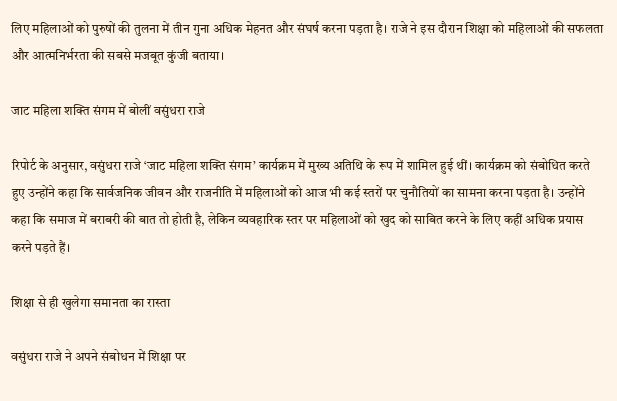लिए महिलाओं को पुरुषों की तुलना में तीन गुना अधिक मेहनत और संघर्ष करना पड़ता है। राजे ने इस दौरान शिक्षा को महिलाओं की सफलता और आत्मनिर्भरता की सबसे मजबूत कुंजी बताया।

जाट महिला शक्ति संगम में बोलीं वसुंधरा राजे

रिपोर्ट के अनुसार, वसुंधरा राजे ‘जाट महिला शक्ति संगम’ कार्यक्रम में मुख्य अतिथि के रूप में शामिल हुई थीं। कार्यक्रम को संबोधित करते हुए उन्होंने कहा कि सार्वजनिक जीवन और राजनीति में महिलाओं को आज भी कई स्तरों पर चुनौतियों का सामना करना पड़ता है। उन्होंने कहा कि समाज में बराबरी की बात तो होती है, लेकिन व्यवहारिक स्तर पर महिलाओं को खुद को साबित करने के लिए कहीं अधिक प्रयास करने पड़ते हैं।

शिक्षा से ही खुलेगा समानता का रास्ता

वसुंधरा राजे ने अपने संबोधन में शिक्षा पर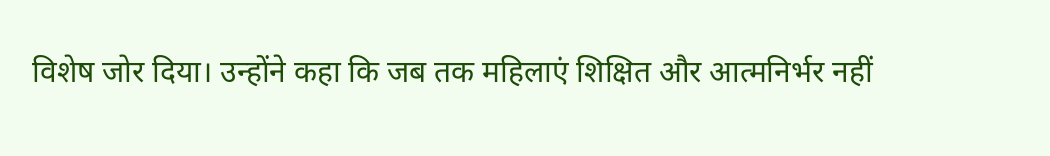विशेष जोर दिया। उन्होंने कहा कि जब तक महिलाएं शिक्षित और आत्मनिर्भर नहीं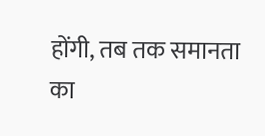होंगी, तब तक समानता का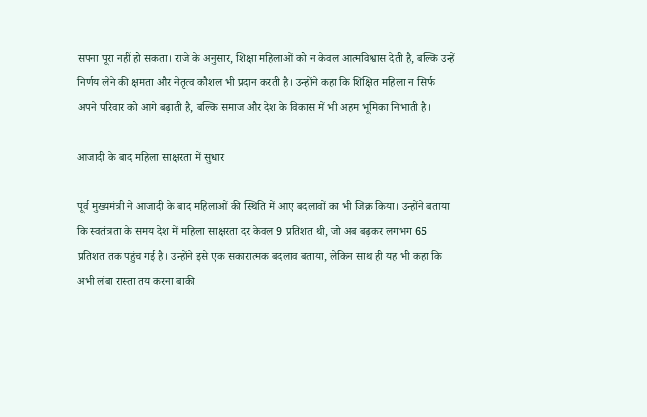सपना पूरा नहीं हो सकता। राजे के अनुसार, शिक्षा महिलाओं को न केवल आत्मविश्वास देती है, बल्कि उन्हें निर्णय लेने की क्षमता और नेतृत्व कौशल भी प्रदान करती है। उन्होंने कहा कि शिक्षित महिला न सिर्फ अपने परिवार को आगे बढ़ाती है, बल्कि समाज और देश के विकास में भी अहम भूमिका निभाती है।

आजादी के बाद महिला साक्षरता में सुधार

पूर्व मुख्यमंत्री ने आजादी के बाद महिलाओं की स्थिति में आए बदलावों का भी जिक्र किया। उन्होंने बताया कि स्वतंत्रता के समय देश में महिला साक्षरता दर केवल 9 प्रतिशत थी, जो अब बढ़कर लगभग 65 प्रतिशत तक पहुंच गई है। उन्होंने इसे एक सकारात्मक बदलाव बताया, लेकिन साथ ही यह भी कहा कि अभी लंबा रास्ता तय करना बाकी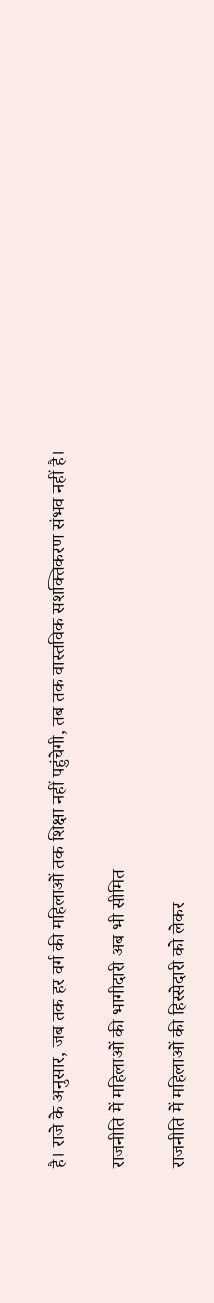है। राजे के अनुसार, जब तक हर वर्ग की महिलाओं तक शिक्षा नहीं पहुंचेगी, तब तक वास्तविक सशक्तिकरण संभव नहीं है।

राजनीति में महिलाओं की भागीदारी अब भी सीमित

राजनीति में महिलाओं की हिस्सेदारी को लेकर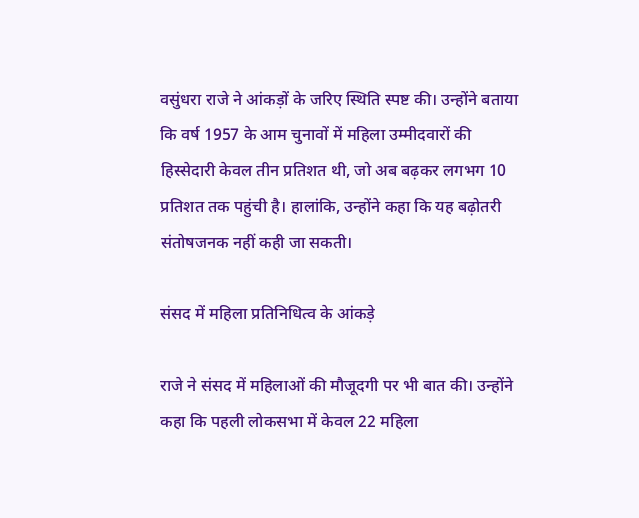वसुंधरा राजे ने आंकड़ों के जरिए स्थिति स्पष्ट की। उन्होंने बताया कि वर्ष 1957 के आम चुनावों में महिला उम्मीदवारों की हिस्सेदारी केवल तीन प्रतिशत थी, जो अब बढ़कर लगभग 10 प्रतिशत तक पहुंची है। हालांकि, उन्होंने कहा कि यह बढ़ोतरी संतोषजनक नहीं कही जा सकती।

संसद में महिला प्रतिनिधित्व के आंकड़े

राजे ने संसद में महिलाओं की मौजूदगी पर भी बात की। उन्होंने कहा कि पहली लोकसभा में केवल 22 महिला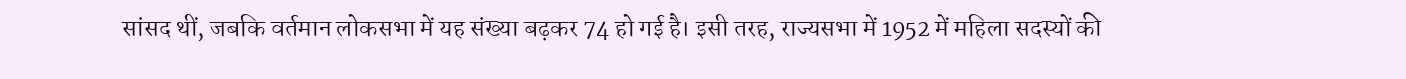सांसद थीं, जबकि वर्तमान लोकसभा में यह संख्या बढ़कर 74 हो गई है। इसी तरह, राज्यसभा में 1952 में महिला सदस्यों की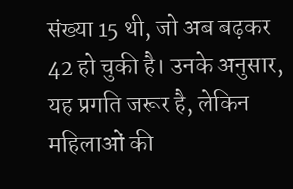संख्या 15 थी, जो अब बढ़कर 42 हो चुकी है। उनके अनुसार, यह प्रगति जरूर है, लेकिन महिलाओं की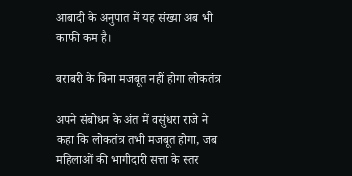आबादी के अनुपात में यह संख्या अब भी काफी कम है।

बराबरी के बिना मजबूत नहीं होगा लोकतंत्र

अपने संबोधन के अंत में वसुंधरा राजे ने कहा कि लोकतंत्र तभी मजबूत होगा, जब महिलाओं की भागीदारी सत्ता के स्तर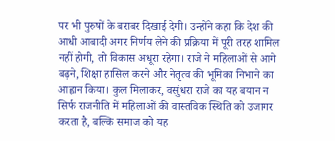पर भी पुरुषों के बराबर दिखाई देगी। उन्होंने कहा कि देश की आधी आबादी अगर निर्णय लेने की प्रक्रिया में पूरी तरह शामिल नहीं होगी, तो विकास अधूरा रहेगा। राजे ने महिलाओं से आगे बढ़ने, शिक्षा हासिल करने और नेतृत्व की भूमिका निभाने का आह्वान किया। कुल मिलाकर, वसुंधरा राजे का यह बयान न सिर्फ राजनीति में महिलाओं की वास्तविक स्थिति को उजागर करता है, बल्कि समाज को यह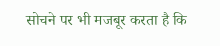सोचने पर भी मजबूर करता है कि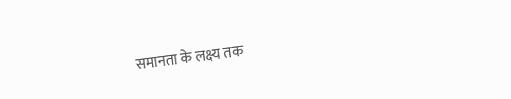समानता के लक्ष्य तक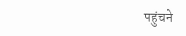पहुंचने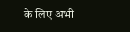के लिए अभी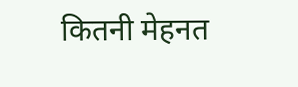कितनी मेहनत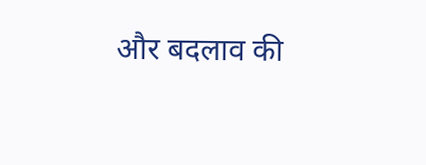और बदलाव की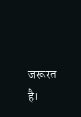जरूरत है।